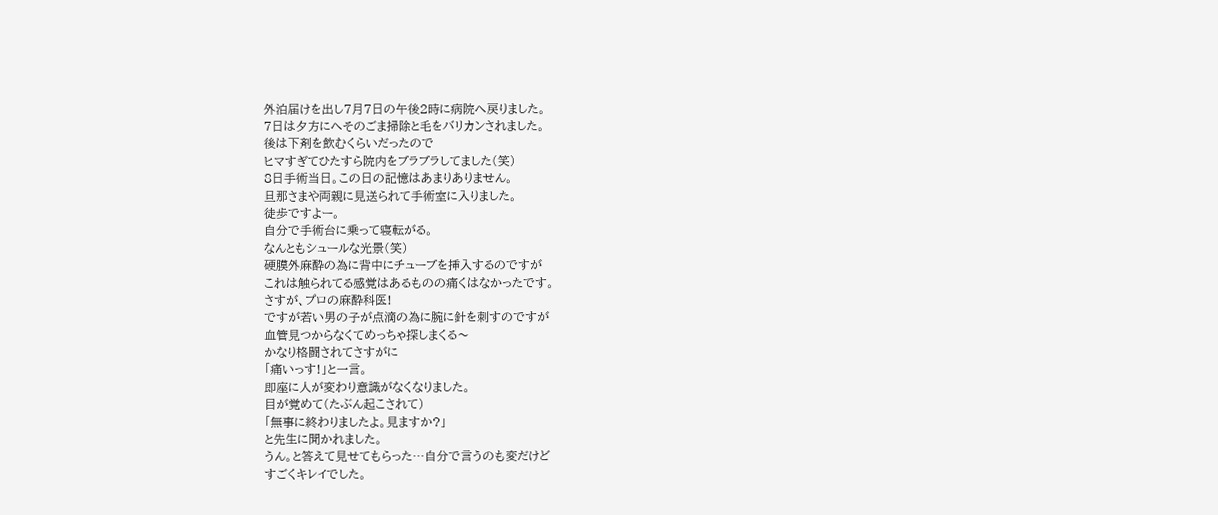外泊届けを出し7月7日の午後2時に病院へ戻りました。
7日は夕方にへそのごま掃除と毛をバリカンされました。
後は下剤を飲むくらいだったので
ヒマすぎてひたすら院内をブラブラしてました(笑)
8日手術当日。この日の記憶はあまりありません。
旦那さまや両親に見送られて手術室に入りました。
徒歩ですよー。
自分で手術台に乗って寝転がる。
なんともシュールな光景(笑)
硬膜外麻酔の為に背中にチューブを挿入するのですが
これは触られてる感覚はあるものの痛くはなかったです。
さすが、プロの麻酔科医!
ですが若い男の子が点滴の為に腕に針を刺すのですが
血管見つからなくてめっちゃ探しまくる〜
かなり格闘されてさすがに
「痛いっす!」と一言。
即座に人が変わり意識がなくなりました。
目が覚めて(たぶん起こされて)
「無事に終わりましたよ。見ますか?」
と先生に聞かれました。
うん。と答えて見せてもらった…自分で言うのも変だけど
すごくキレイでした。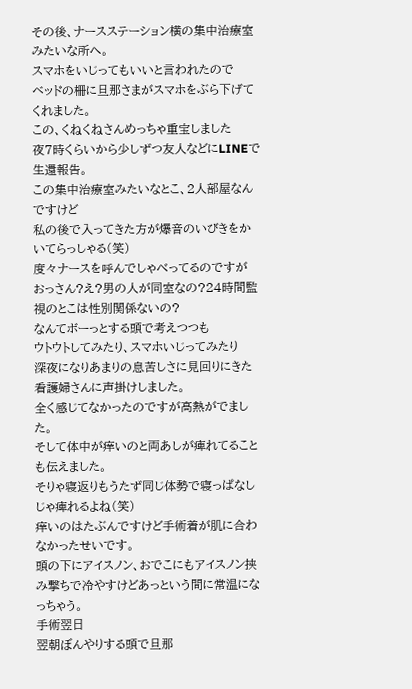その後、ナースステーション横の集中治療室みたいな所へ。
スマホをいじってもいいと言われたので
ベッドの柵に旦那さまがスマホをぶら下げてくれました。
この、くねくねさんめっちゃ重宝しました
夜7時くらいから少しずつ友人などにLINEで生還報告。
この集中治療室みたいなとこ、2人部屋なんですけど
私の後で入ってきた方が爆音のいびきをかいてらっしゃる(笑)
度々ナースを呼んでしゃべってるのですが
おっさん?え?男の人が同室なの?24時間監視のとこは性別関係ないの?
なんてボーっとする頭で考えつつも
ウトウトしてみたり、スマホいじってみたり
深夜になりあまりの息苦しさに見回りにきた看護婦さんに声掛けしました。
全く感じてなかったのですが高熱がでました。
そして体中が痒いのと両あしが痺れてることも伝えました。
そりゃ寝返りもうたず同じ体勢で寝っぱなしじゃ痺れるよね(笑)
痒いのはたぶんですけど手術着が肌に合わなかったせいです。
頭の下にアイスノン、おでこにもアイスノン挟み撃ちで冷やすけどあっという間に常温になっちゃう。
手術翌日
翌朝ぼんやりする頭で旦那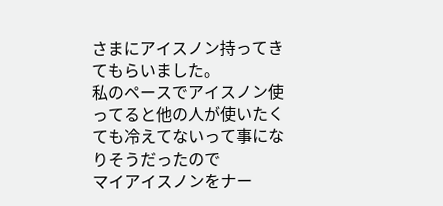さまにアイスノン持ってきてもらいました。
私のペースでアイスノン使ってると他の人が使いたくても冷えてないって事になりそうだったので
マイアイスノンをナー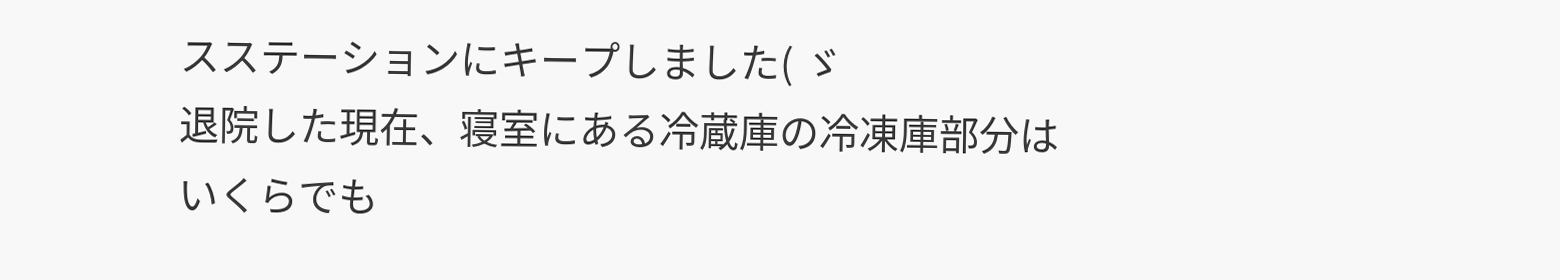スステーションにキープしました( ゞ
退院した現在、寝室にある冷蔵庫の冷凍庫部分は
いくらでも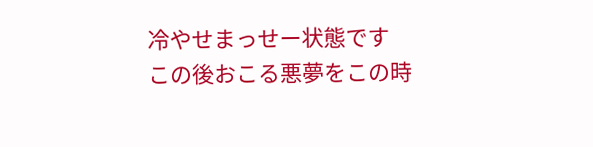冷やせまっせー状態です
この後おこる悪夢をこの時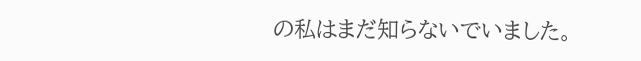の私はまだ知らないでいました。